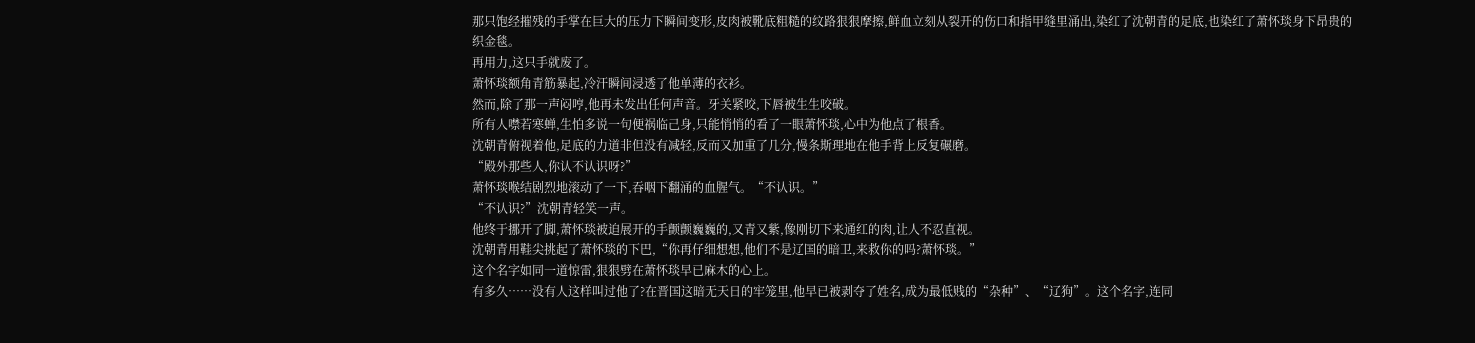那只饱经摧残的手掌在巨大的压力下瞬间变形,皮肉被靴底粗糙的纹路狠狠摩擦,鲜血立刻从裂开的伤口和指甲缝里涌出,染红了沈朝青的足底,也染红了萧怀琰身下昂贵的织金毯。
再用力,这只手就废了。
萧怀琰额角青筋暴起,冷汗瞬间浸透了他单薄的衣衫。
然而,除了那一声闷哼,他再未发出任何声音。牙关紧咬,下唇被生生咬破。
所有人噤若寒蝉,生怕多说一句便祸临己身,只能悄悄的看了一眼萧怀琰,心中为他点了根香。
沈朝青俯视着他,足底的力道非但没有减轻,反而又加重了几分,慢条斯理地在他手背上反复碾磨。
“殿外那些人,你认不认识呀?”
萧怀琰喉结剧烈地滚动了一下,吞咽下翻涌的血腥气。“不认识。”
“不认识?”沈朝青轻笑一声。
他终于挪开了脚,萧怀琰被迫展开的手颤颤巍巍的,又青又紫,像刚切下来通红的肉,让人不忍直视。
沈朝青用鞋尖挑起了萧怀琰的下巴,“你再仔细想想,他们不是辽国的暗卫,来救你的吗?萧怀琰。”
这个名字如同一道惊雷,狠狠劈在萧怀琰早已麻木的心上。
有多久……没有人这样叫过他了?在晋国这暗无天日的牢笼里,他早已被剥夺了姓名,成为最低贱的“杂种”、“辽狗”。这个名字,连同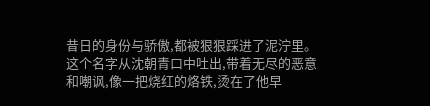昔日的身份与骄傲,都被狠狠踩进了泥泞里。
这个名字从沈朝青口中吐出,带着无尽的恶意和嘲讽,像一把烧红的烙铁,烫在了他早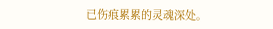已伤痕累累的灵魂深处。